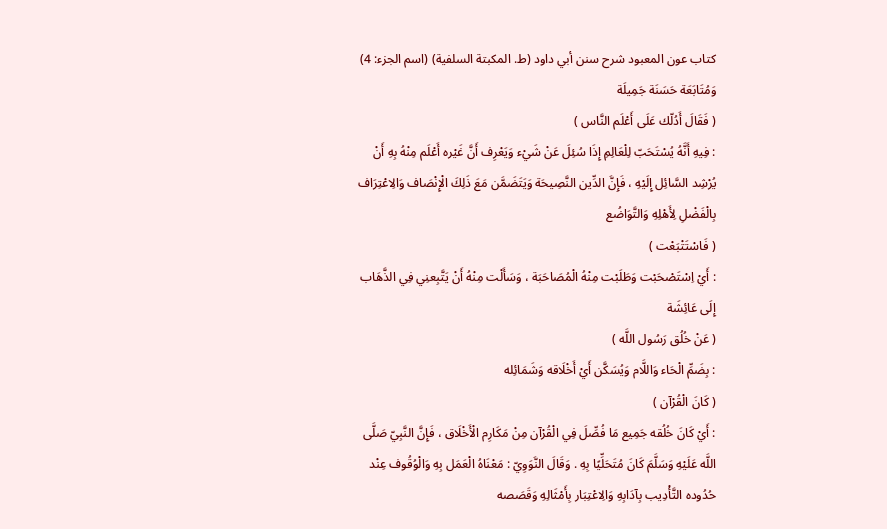كتاب عون المعبود شرح سنن أبي داود (ط. المكبتة السلفية) (اسم الجزء: 4)
وَمُتَابَعَة حَسَنَة جَمِيلَة
( فَقَالَ أَدُلّك عَلَى أَعْلَم النَّاس )
: فِيهِ أَنَّهُ يُسْتَحَبّ لِلْعَالِمِ إِذَا سُئِلَ عَنْ شَيْء وَيَعْرِف أَنَّ غَيْره أَعْلَم مِنْهُ بِهِ أَنْ يُرْشِد السَّائِل إِلَيْهِ ، فَإِنَّ الدِّين النَّصِيحَة وَيَتَضَمَّن مَعَ ذَلِكَ الْإِنْصَاف وَالِاعْتِرَاف بِالْفَضْلِ لِأَهْلِهِ وَالتَّوَاضُع
( فَاسْتَتْبَعْت )
: أَيْ اِسْتَصْحَبْت وَطَلَبْت مِنْهُ الْمُصَاحَبَة ، وَسَأَلْت مِنْهُ أَنْ يَتَّبِعنِي فِي الذَّهَاب إِلَى عَائِشَة
( عَنْ خُلُق رَسُول اللَّه )
: بِضَمِّ الْحَاء وَاللَّام وَيُسَكَّن أَيْ أَخْلَاقه وَشَمَائِله
( كَانَ الْقُرْآن )
: أَيْ كَانَ خُلُقه جَمِيع مَا فُصِّلَ فِي الْقُرْآن مِنْ مَكَارِم الْأَخْلَاق ، فَإِنَّ النَّبِيّ صَلَّى اللَّه عَلَيْهِ وَسَلَّمَ كَانَ مُتَحَلِّيًا بِهِ . وَقَالَ النَّوَوِيّ : مَعْنَاهُ الْعَمَل بِهِ وَالْوُقُوف عِنْد حُدُوده التَّأْدِيب بِآدَابِهِ وَالِاعْتِبَار بِأَمْثَالِهِ وَقَصَصه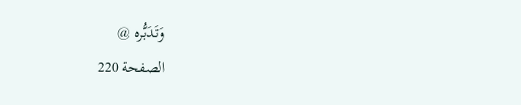وَتَدَبُّره @
الصفحة 220